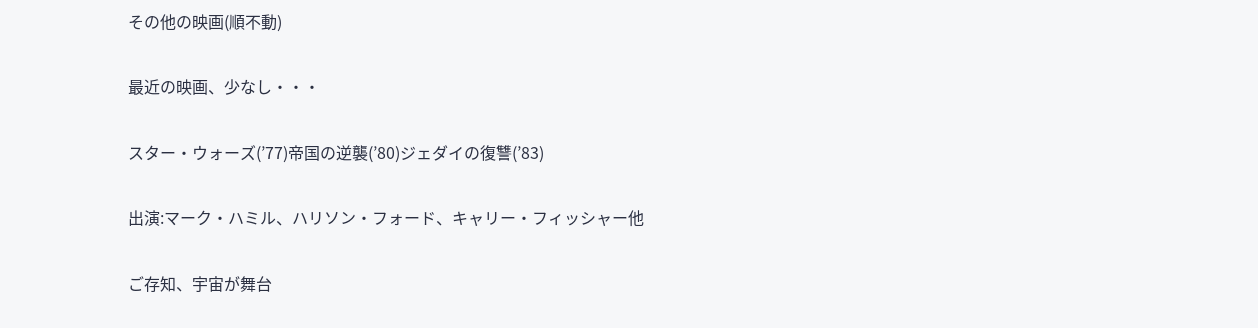その他の映画(順不動)

最近の映画、少なし・・・

スター・ウォーズ(’77)帝国の逆襲(’80)ジェダイの復讐(’83)

出演:マーク・ハミル、ハリソン・フォード、キャリー・フィッシャー他

ご存知、宇宙が舞台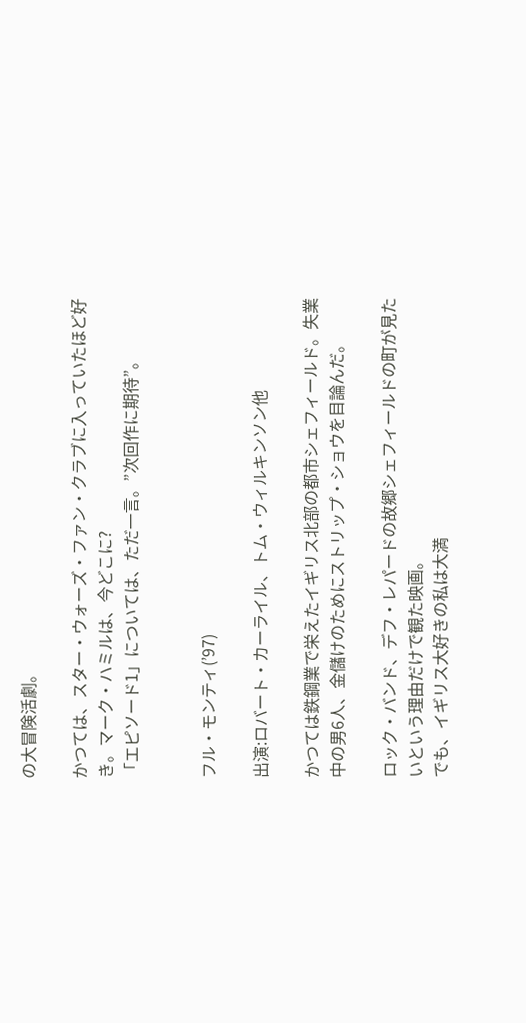の大冒険活劇。

かつては、スター・ウォーズ・ファン・クラブに入っていたほど好き。マーク・ハミルは、今どこに?
「エピソード1」については、ただ一言。”次回作に期待”。


フル・モンティ(’97)

出演:ロバート・カーライル、トム・ウィルキンソン他

かつては鉄鋼業で栄えたイギリス北部の都市シェフィールド。失業中の男6人、金儲けのためにストリップ・ショウを目論んだ。

ロック・バンド、デフ・レパードの故郷シェフィールドの町が見たいという理由だけで観た映画。
でも、イギリス大好きの私は大満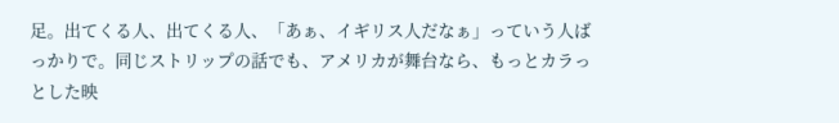足。出てくる人、出てくる人、「あぁ、イギリス人だなぁ」っていう人ばっかりで。同じストリップの話でも、アメリカが舞台なら、もっとカラっとした映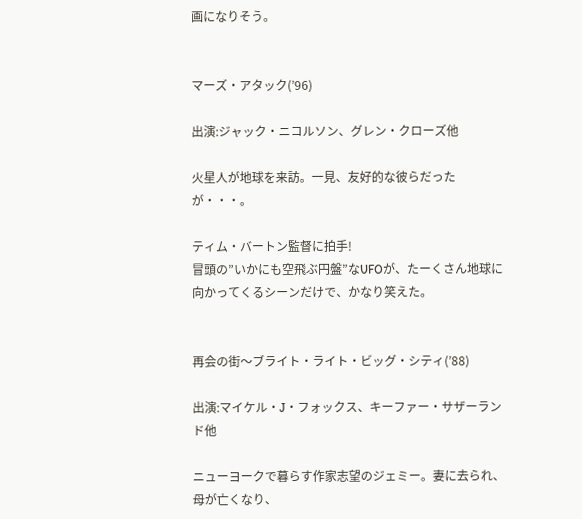画になりそう。


マーズ・アタック(’96)

出演:ジャック・ニコルソン、グレン・クローズ他

火星人が地球を来訪。一見、友好的な彼らだったが・・・。

ティム・バートン監督に拍手!
冒頭の”いかにも空飛ぶ円盤”なUFOが、たーくさん地球に向かってくるシーンだけで、かなり笑えた。


再会の街〜ブライト・ライト・ビッグ・シティ(’88)

出演:マイケル・J・フォックス、キーファー・サザーランド他

ニューヨークで暮らす作家志望のジェミー。妻に去られ、母が亡くなり、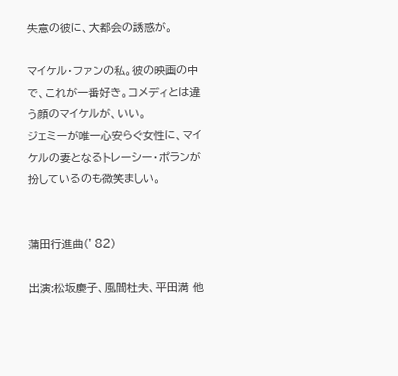失意の彼に、大都会の誘惑が。

マイケル・ファンの私。彼の映画の中で、これが一番好き。コメディとは違う顔のマイケルが、いい。
ジェミーが唯一心安らぐ女性に、マイケルの妻となるトレーシー・ポランが扮しているのも微笑ましい。


蒲田行進曲(’82)

出演:松坂慶子、風間杜夫、平田満 他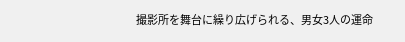撮影所を舞台に繰り広げられる、男女3人の運命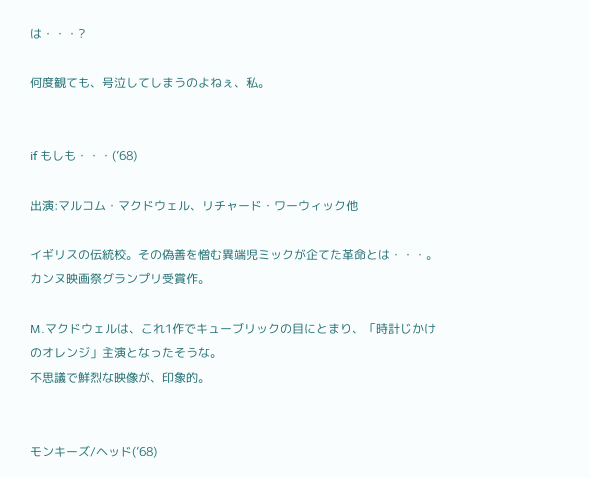は・・・?

何度観ても、号泣してしまうのよねぇ、私。


if もしも・・・(’68)

出演:マルコム・マクドウェル、リチャード・ワーウィック他

イギリスの伝統校。その偽善を憎む異端児ミックが企てた革命とは・・・。
カンヌ映画祭グランプリ受賞作。

M.マクドウェルは、これ1作でキューブリックの目にとまり、「時計じかけのオレンジ」主演となったそうな。
不思議で鮮烈な映像が、印象的。


モンキーズ/ヘッド(’68)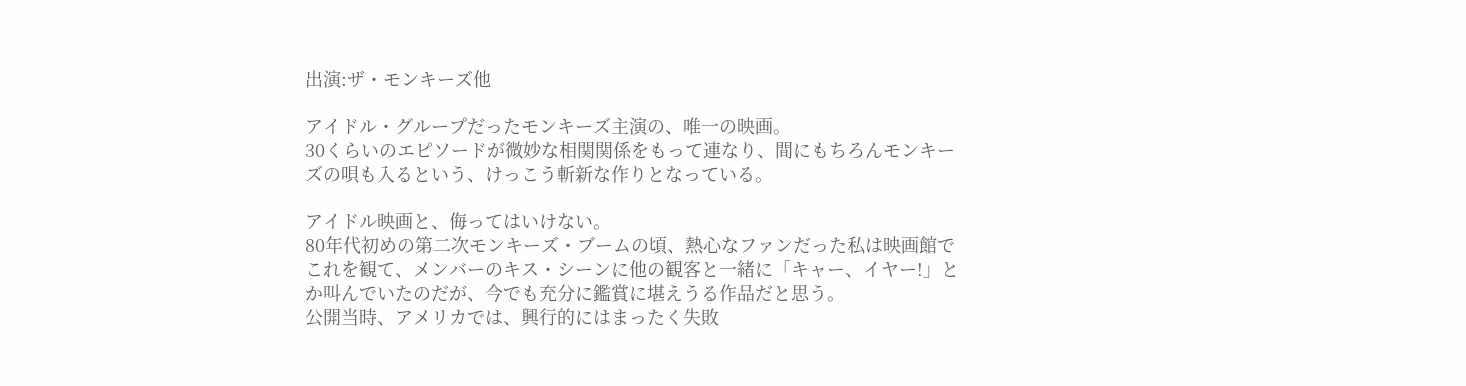出演:ザ・モンキーズ他

アイドル・グループだったモンキーズ主演の、唯一の映画。
30くらいのエピソードが微妙な相関関係をもって連なり、間にもちろんモンキーズの唄も入るという、けっこう斬新な作りとなっている。

アイドル映画と、侮ってはいけない。
80年代初めの第二次モンキーズ・ブームの頃、熱心なファンだった私は映画館でこれを観て、メンバーのキス・シーンに他の観客と一緒に「キャー、イヤー!」とか叫んでいたのだが、今でも充分に鑑賞に堪えうる作品だと思う。
公開当時、アメリカでは、興行的にはまったく失敗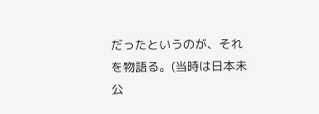だったというのが、それを物語る。(当時は日本未公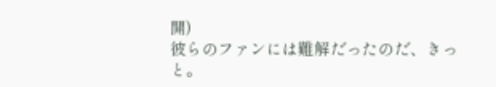開)
彼らのファンには難解だったのだ、きっと。